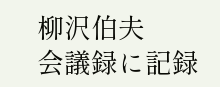柳沢伯夫
会議録に記録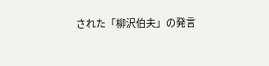された「柳沢伯夫」の発言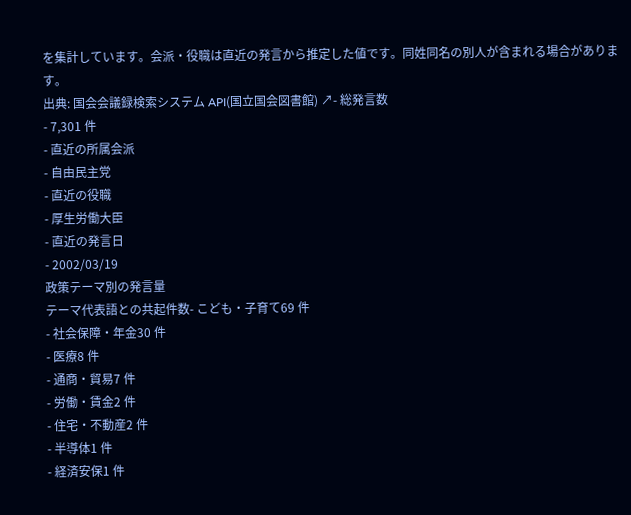を集計しています。会派・役職は直近の発言から推定した値です。同姓同名の別人が含まれる場合があります。
出典: 国会会議録検索システム API(国立国会図書館) ↗- 総発言数
- 7,301 件
- 直近の所属会派
- 自由民主党
- 直近の役職
- 厚生労働大臣
- 直近の発言日
- 2002/03/19
政策テーマ別の発言量
テーマ代表語との共起件数- こども・子育て69 件
- 社会保障・年金30 件
- 医療8 件
- 通商・貿易7 件
- 労働・賃金2 件
- 住宅・不動産2 件
- 半導体1 件
- 経済安保1 件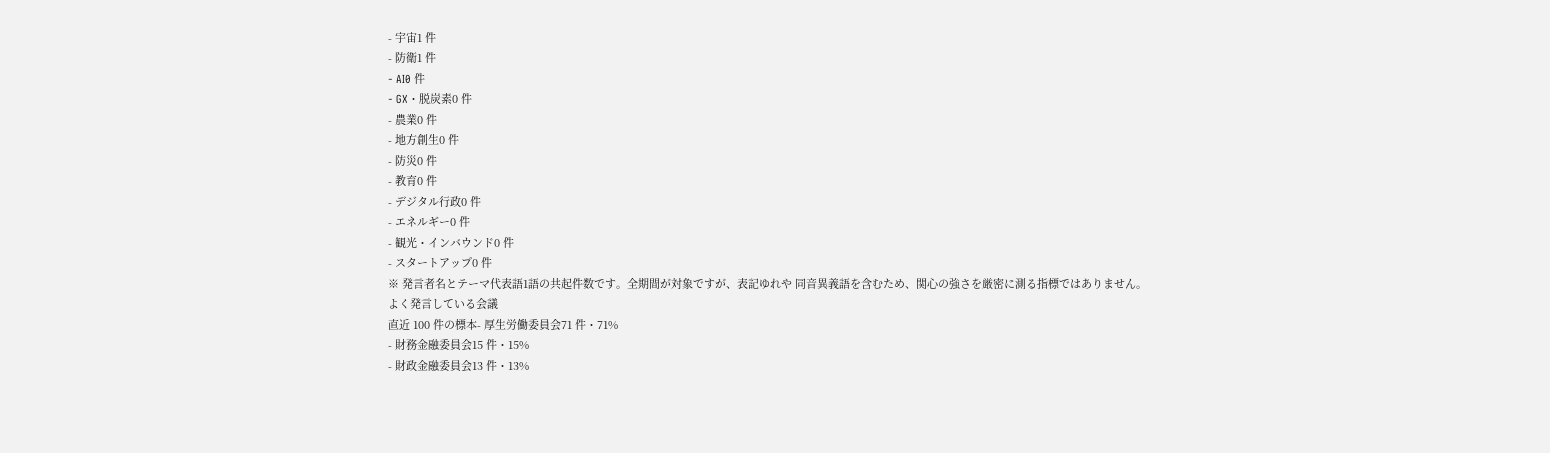- 宇宙1 件
- 防衛1 件
- AI0 件
- GX・脱炭素0 件
- 農業0 件
- 地方創生0 件
- 防災0 件
- 教育0 件
- デジタル行政0 件
- エネルギー0 件
- 観光・インバウンド0 件
- スタートアップ0 件
※ 発言者名とテーマ代表語1語の共起件数です。全期間が対象ですが、表記ゆれや 同音異義語を含むため、関心の強さを厳密に測る指標ではありません。
よく発言している会議
直近 100 件の標本- 厚生労働委員会71 件・71%
- 財務金融委員会15 件・15%
- 財政金融委員会13 件・13%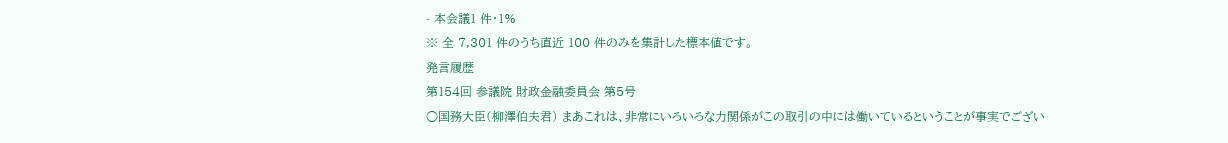- 本会議1 件・1%
※ 全 7,301 件のうち直近 100 件のみを集計した標本値です。
発言履歴
第154回 参議院 財政金融委員会 第5号
○国務大臣(柳澤伯夫君) まあこれは、非常にいろいろな力関係がこの取引の中には働いているということが事実でござい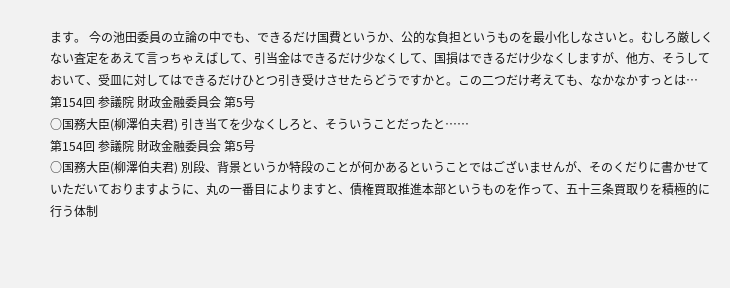ます。 今の池田委員の立論の中でも、できるだけ国費というか、公的な負担というものを最小化しなさいと。むしろ厳しくない査定をあえて言っちゃえばして、引当金はできるだけ少なくして、国損はできるだけ少なくしますが、他方、そうしておいて、受皿に対してはできるだけひとつ引き受けさせたらどうですかと。この二つだけ考えても、なかなかすっとは…
第154回 参議院 財政金融委員会 第5号
○国務大臣(柳澤伯夫君) 引き当てを少なくしろと、そういうことだったと……
第154回 参議院 財政金融委員会 第5号
○国務大臣(柳澤伯夫君) 別段、背景というか特段のことが何かあるということではございませんが、そのくだりに書かせていただいておりますように、丸の一番目によりますと、債権買取推進本部というものを作って、五十三条買取りを積極的に行う体制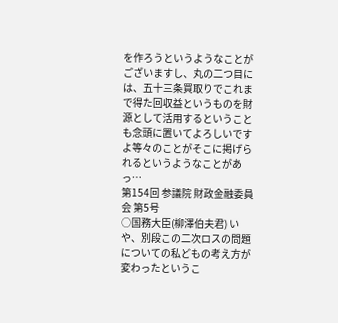を作ろうというようなことがございますし、丸の二つ目には、五十三条買取りでこれまで得た回収益というものを財源として活用するということも念頭に置いてよろしいですよ等々のことがそこに掲げられるというようなことがあっ…
第154回 参議院 財政金融委員会 第5号
○国務大臣(柳澤伯夫君) いや、別段この二次ロスの問題についての私どもの考え方が変わったというこ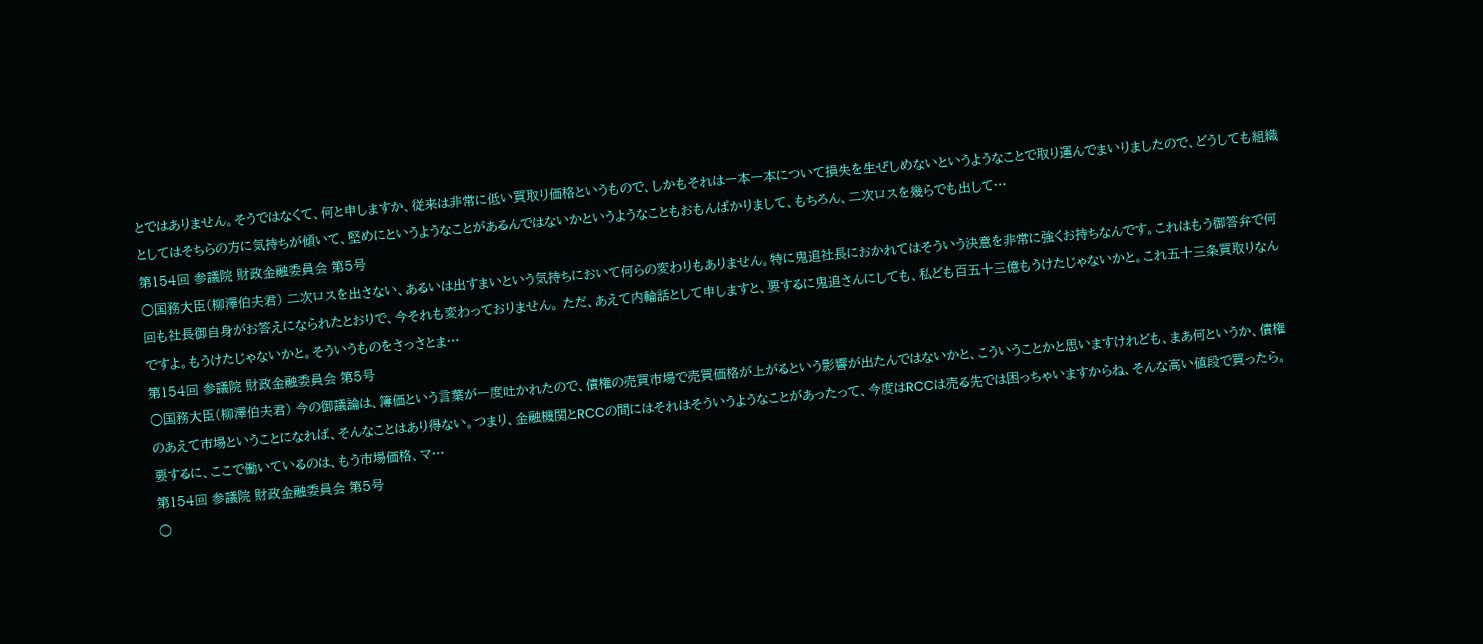とではありません。そうではなくて、何と申しますか、従来は非常に低い買取り価格というもので、しかもそれは一本一本について損失を生ぜしめないというようなことで取り運んでまいりましたので、どうしても組織としてはそちらの方に気持ちが傾いて、堅めにというようなことがあるんではないかというようなこともおもんぱかりまして、もちろん、二次ロスを幾らでも出して…
第154回 参議院 財政金融委員会 第5号
○国務大臣(柳澤伯夫君) 二次ロスを出さない、あるいは出すまいという気持ちにおいて何らの変わりもありません。特に鬼追社長におかれてはそういう決意を非常に強くお持ちなんです。これはもう御答弁で何回も社長御自身がお答えになられたとおりで、今それも変わっておりません。 ただ、あえて内輪話として申しますと、要するに鬼追さんにしても、私ども百五十三億もうけたじゃないかと。これ五十三条買取りなんですよ。もうけたじゃないかと。そういうものをさっさとま…
第154回 参議院 財政金融委員会 第5号
○国務大臣(柳澤伯夫君) 今の御議論は、簿価という言葉が一度吐かれたので、債権の売買市場で売買価格が上がるという影響が出たんではないかと、こういうことかと思いますけれども、まあ何というか、債権のあえて市場ということになれば、そんなことはあり得ない。つまり、金融機関とRCCの間にはそれはそういうようなことがあったって、今度はRCCは売る先では困っちゃいますからね、そんな高い値段で買ったら。 要するに、ここで働いているのは、もう市場価格、マ…
第154回 参議院 財政金融委員会 第5号
○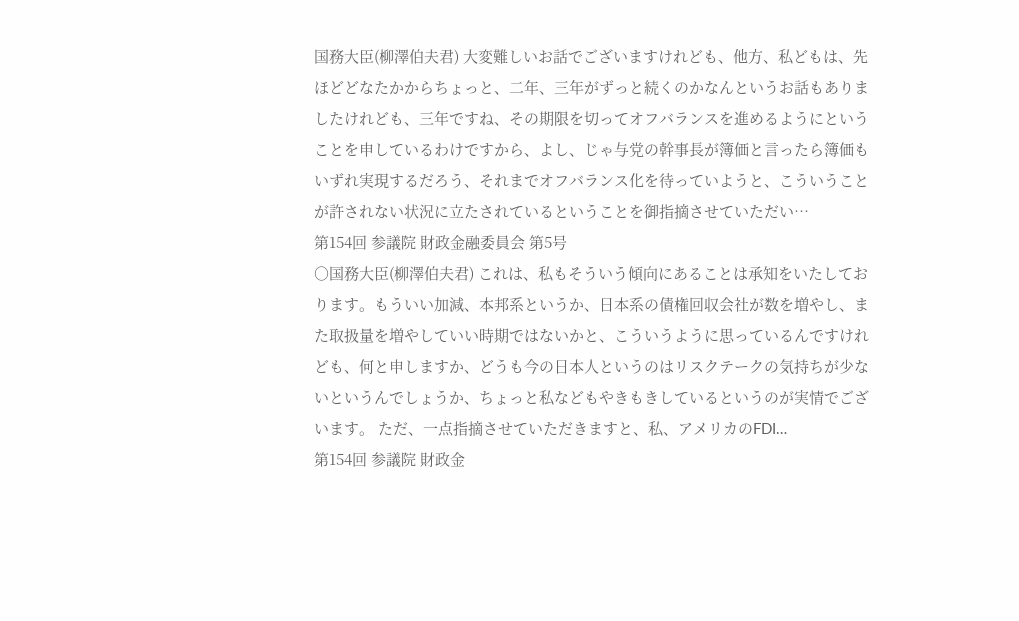国務大臣(柳澤伯夫君) 大変難しいお話でございますけれども、他方、私どもは、先ほどどなたかからちょっと、二年、三年がずっと続くのかなんというお話もありましたけれども、三年ですね、その期限を切ってオフバランスを進めるようにということを申しているわけですから、よし、じゃ与党の幹事長が簿価と言ったら簿価もいずれ実現するだろう、それまでオフバランス化を待っていようと、こういうことが許されない状況に立たされているということを御指摘させていただい…
第154回 参議院 財政金融委員会 第5号
○国務大臣(柳澤伯夫君) これは、私もそういう傾向にあることは承知をいたしております。もういい加減、本邦系というか、日本系の債権回収会社が数を増やし、また取扱量を増やしていい時期ではないかと、こういうように思っているんですけれども、何と申しますか、どうも今の日本人というのはリスクテークの気持ちが少ないというんでしょうか、ちょっと私などもやきもきしているというのが実情でございます。 ただ、一点指摘させていただきますと、私、アメリカのFDI…
第154回 参議院 財政金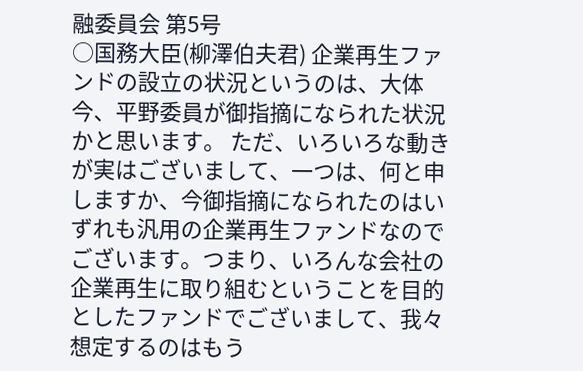融委員会 第5号
○国務大臣(柳澤伯夫君) 企業再生ファンドの設立の状況というのは、大体今、平野委員が御指摘になられた状況かと思います。 ただ、いろいろな動きが実はございまして、一つは、何と申しますか、今御指摘になられたのはいずれも汎用の企業再生ファンドなのでございます。つまり、いろんな会社の企業再生に取り組むということを目的としたファンドでございまして、我々想定するのはもう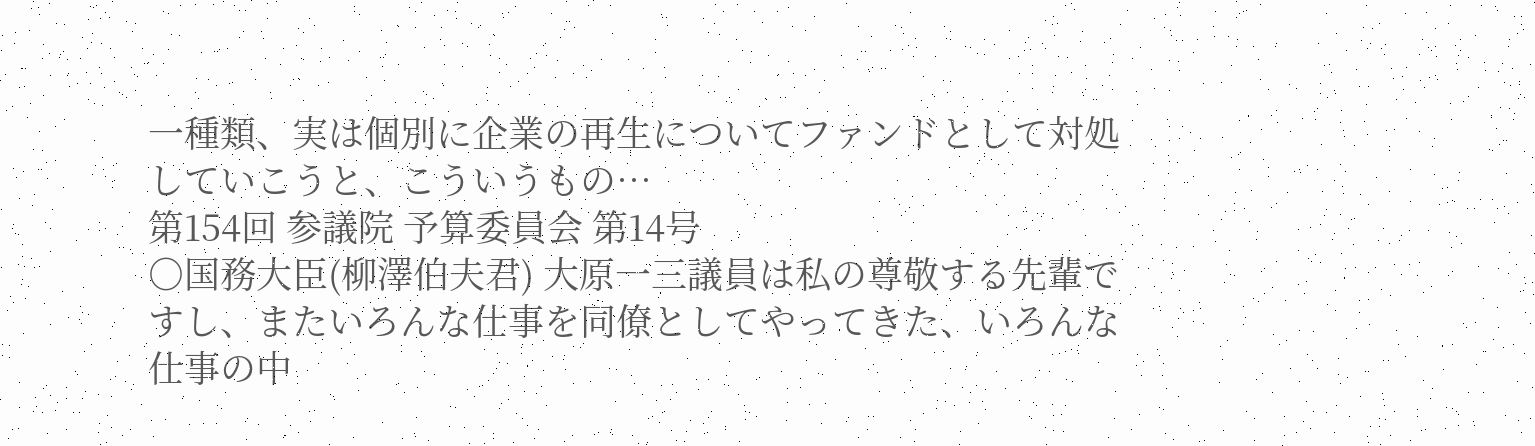一種類、実は個別に企業の再生についてファンドとして対処していこうと、こういうもの…
第154回 参議院 予算委員会 第14号
○国務大臣(柳澤伯夫君) 大原一三議員は私の尊敬する先輩ですし、またいろんな仕事を同僚としてやってきた、いろんな仕事の中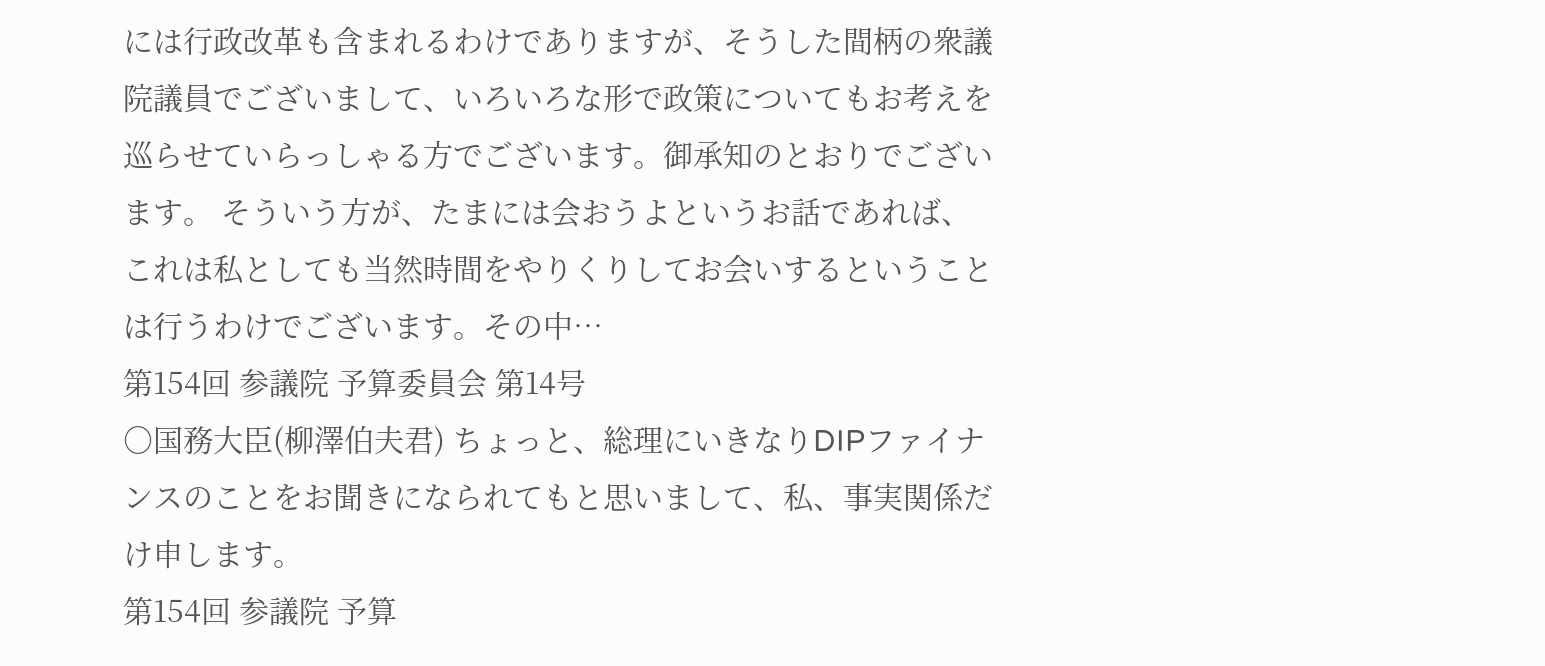には行政改革も含まれるわけでありますが、そうした間柄の衆議院議員でございまして、いろいろな形で政策についてもお考えを巡らせていらっしゃる方でございます。御承知のとおりでございます。 そういう方が、たまには会おうよというお話であれば、これは私としても当然時間をやりくりしてお会いするということは行うわけでございます。その中…
第154回 参議院 予算委員会 第14号
○国務大臣(柳澤伯夫君) ちょっと、総理にいきなりDIPファイナンスのことをお聞きになられてもと思いまして、私、事実関係だけ申します。
第154回 参議院 予算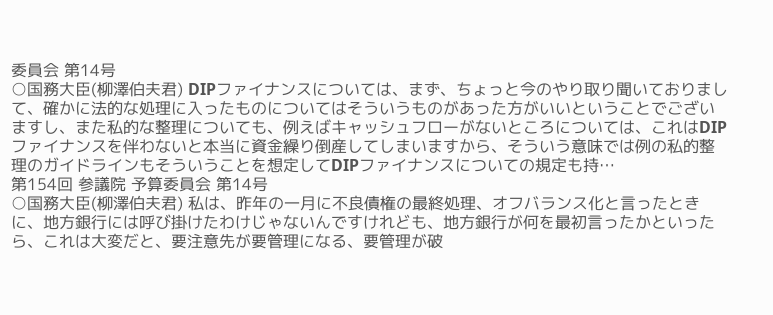委員会 第14号
○国務大臣(柳澤伯夫君) DIPファイナンスについては、まず、ちょっと今のやり取り聞いておりまして、確かに法的な処理に入ったものについてはそういうものがあった方がいいということでございますし、また私的な整理についても、例えばキャッシュフローがないところについては、これはDIPファイナンスを伴わないと本当に資金繰り倒産してしまいますから、そういう意味では例の私的整理のガイドラインもそういうことを想定してDIPファイナンスについての規定も持…
第154回 参議院 予算委員会 第14号
○国務大臣(柳澤伯夫君) 私は、昨年の一月に不良債権の最終処理、オフバランス化と言ったときに、地方銀行には呼び掛けたわけじゃないんですけれども、地方銀行が何を最初言ったかといったら、これは大変だと、要注意先が要管理になる、要管理が破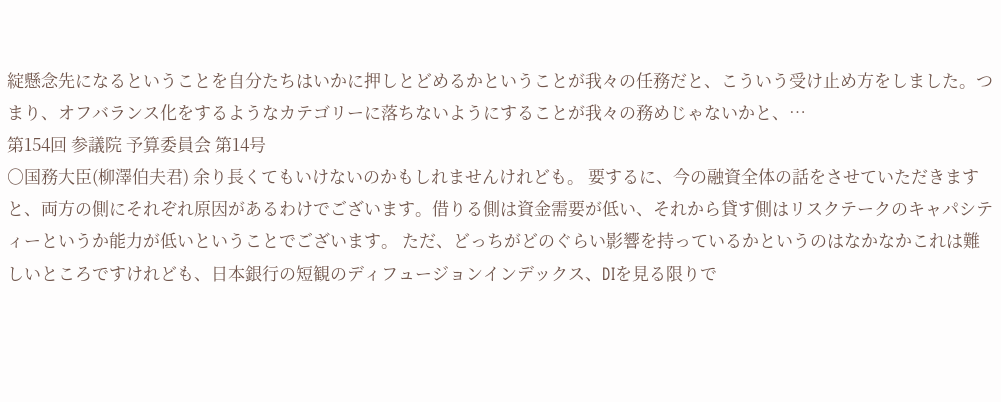綻懸念先になるということを自分たちはいかに押しとどめるかということが我々の任務だと、こういう受け止め方をしました。つまり、オフバランス化をするようなカテゴリーに落ちないようにすることが我々の務めじゃないかと、…
第154回 参議院 予算委員会 第14号
○国務大臣(柳澤伯夫君) 余り長くてもいけないのかもしれませんけれども。 要するに、今の融資全体の話をさせていただきますと、両方の側にそれぞれ原因があるわけでございます。借りる側は資金需要が低い、それから貸す側はリスクテークのキャパシティーというか能力が低いということでございます。 ただ、どっちがどのぐらい影響を持っているかというのはなかなかこれは難しいところですけれども、日本銀行の短観のディフュージョンインデックス、DIを見る限りで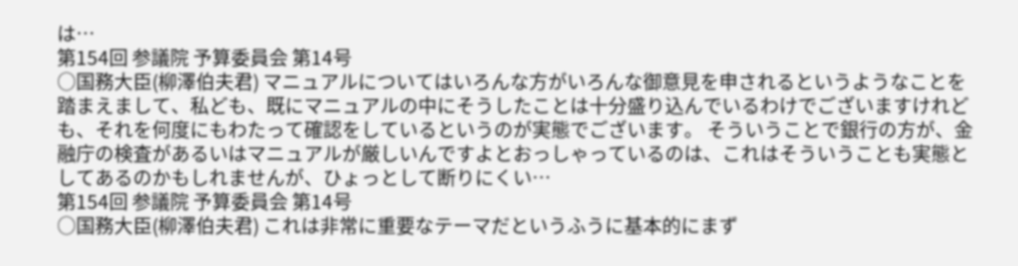は…
第154回 参議院 予算委員会 第14号
○国務大臣(柳澤伯夫君) マニュアルについてはいろんな方がいろんな御意見を申されるというようなことを踏まえまして、私ども、既にマニュアルの中にそうしたことは十分盛り込んでいるわけでございますけれども、それを何度にもわたって確認をしているというのが実態でございます。 そういうことで銀行の方が、金融庁の検査があるいはマニュアルが厳しいんですよとおっしゃっているのは、これはそういうことも実態としてあるのかもしれませんが、ひょっとして断りにくい…
第154回 参議院 予算委員会 第14号
○国務大臣(柳澤伯夫君) これは非常に重要なテーマだというふうに基本的にまず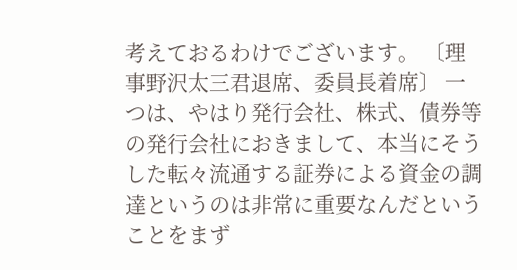考えておるわけでございます。 〔理事野沢太三君退席、委員長着席〕 一つは、やはり発行会社、株式、債券等の発行会社におきまして、本当にそうした転々流通する証券による資金の調達というのは非常に重要なんだということをまず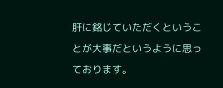肝に銘じていただくということが大事だというように思っております。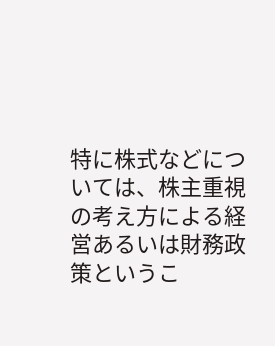特に株式などについては、株主重視の考え方による経営あるいは財務政策というこ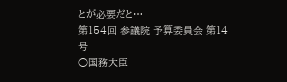とが必要だと…
第154回 参議院 予算委員会 第14号
○国務大臣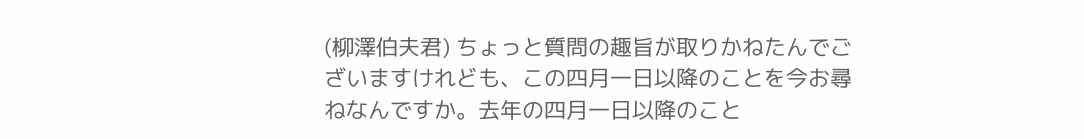(柳澤伯夫君) ちょっと質問の趣旨が取りかねたんでございますけれども、この四月一日以降のことを今お尋ねなんですか。去年の四月一日以降のこと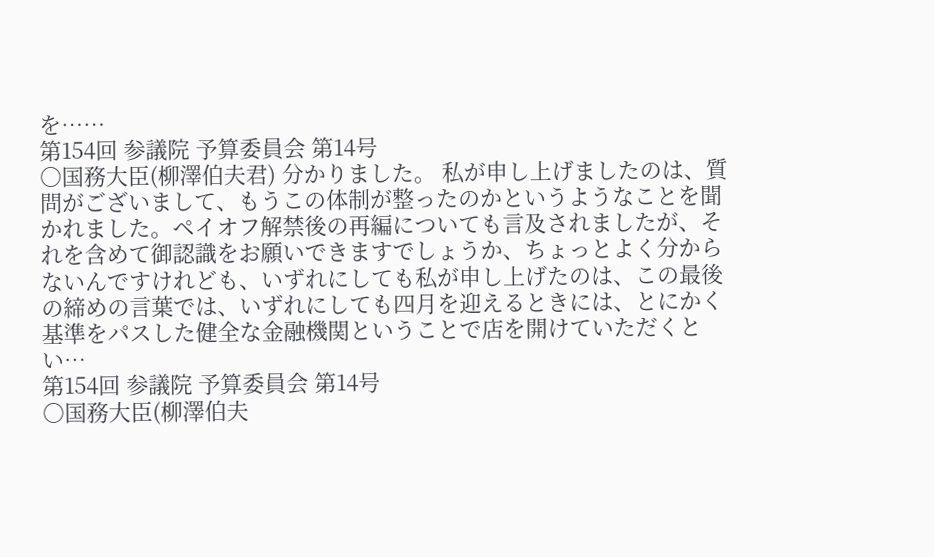を……
第154回 参議院 予算委員会 第14号
○国務大臣(柳澤伯夫君) 分かりました。 私が申し上げましたのは、質問がございまして、もうこの体制が整ったのかというようなことを聞かれました。ペイオフ解禁後の再編についても言及されましたが、それを含めて御認識をお願いできますでしょうか、ちょっとよく分からないんですけれども、いずれにしても私が申し上げたのは、この最後の締めの言葉では、いずれにしても四月を迎えるときには、とにかく基準をパスした健全な金融機関ということで店を開けていただくとい…
第154回 参議院 予算委員会 第14号
○国務大臣(柳澤伯夫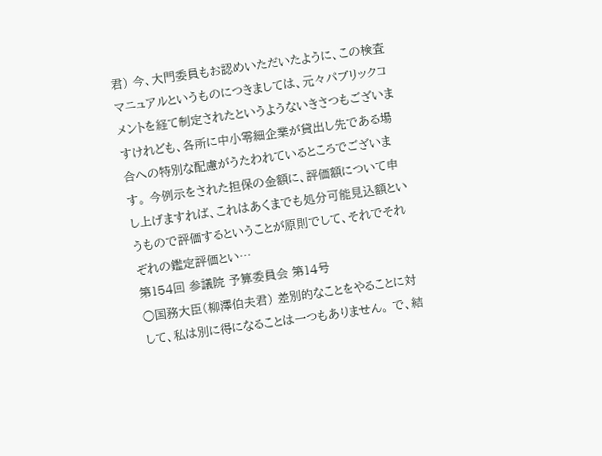君) 今、大門委員もお認めいただいたように、この検査マニュアルというものにつきましては、元々パブリックコメントを経て制定されたというようないきさつもございますけれども、各所に中小零細企業が貸出し先である場合への特別な配慮がうたわれているところでございます。 今例示をされた担保の金額に、評価額について申し上げますれば、これはあくまでも処分可能見込額というもので評価するということが原則でして、それでそれぞれの鑑定評価とい…
第154回 参議院 予算委員会 第14号
○国務大臣(柳澤伯夫君) 差別的なことをやることに対して、私は別に得になることは一つもありません。 で、結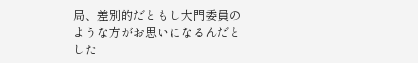局、差別的だともし大門委員のような方がお思いになるんだとした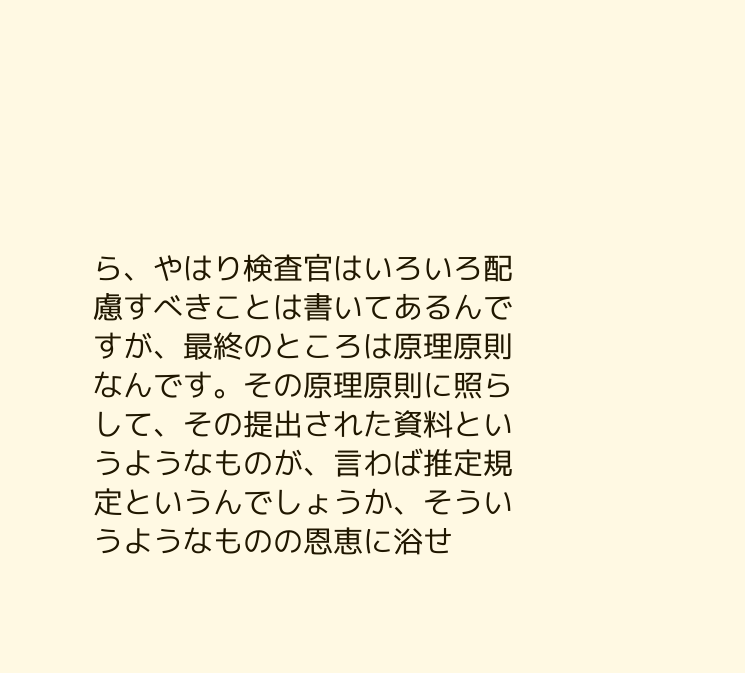ら、やはり検査官はいろいろ配慮すべきことは書いてあるんですが、最終のところは原理原則なんです。その原理原則に照らして、その提出された資料というようなものが、言わば推定規定というんでしょうか、そういうようなものの恩恵に浴せ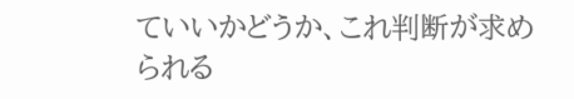ていいかどうか、これ判断が求められる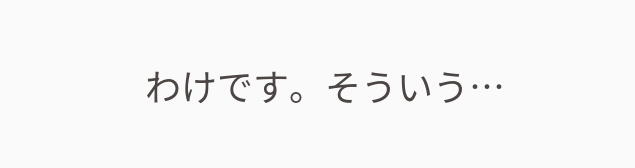わけです。そういう…